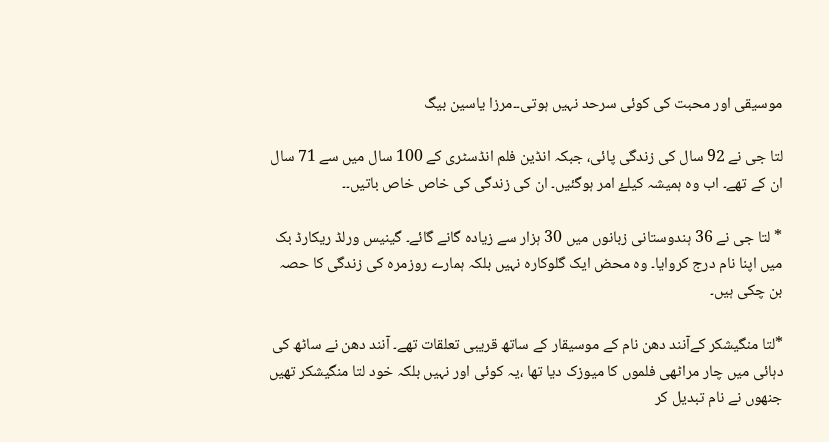موسیقی اور محبت کی کوئی سرحد نہیں ہوتی۔۔مرزا یاسین بیگ

لتا جی نے 92 سال کی زندگی پائی، جبکہ انڈین فلم انڈسٹری کے 100 سال میں سے 71 سال ان کے تھے۔ اب وہ ہمیشہ کیلۓ امر ہوگئیں۔ ان کی زندگی کی خاص خاص باتیں۔۔

* لتا جی نے 36 ہندوستانی زبانوں میں 30 ہزار سے زیادہ گانے گائے۔ گینیس ورلڈ ریکارڈ بک میں اپنا نام درج کروایا۔ وہ محض ایک گلوکارہ نہیں بلکہ ہمارے روزمرہ کی زندگی کا حصہ بن چکی ہیں۔

*لتا منگیشکر کےآنند دھن نام کے موسیقار کے ساتھ قریبی تعلقات تھے۔ آنند دھن نے ساٹھ کی دہائی میں چار مراٹھی فلموں کا میوزک دیا تھا ،یہ کوئی اور نہیں بلکہ خود لتا منگیشکر تھیں جنھوں نے نام تبدیل کر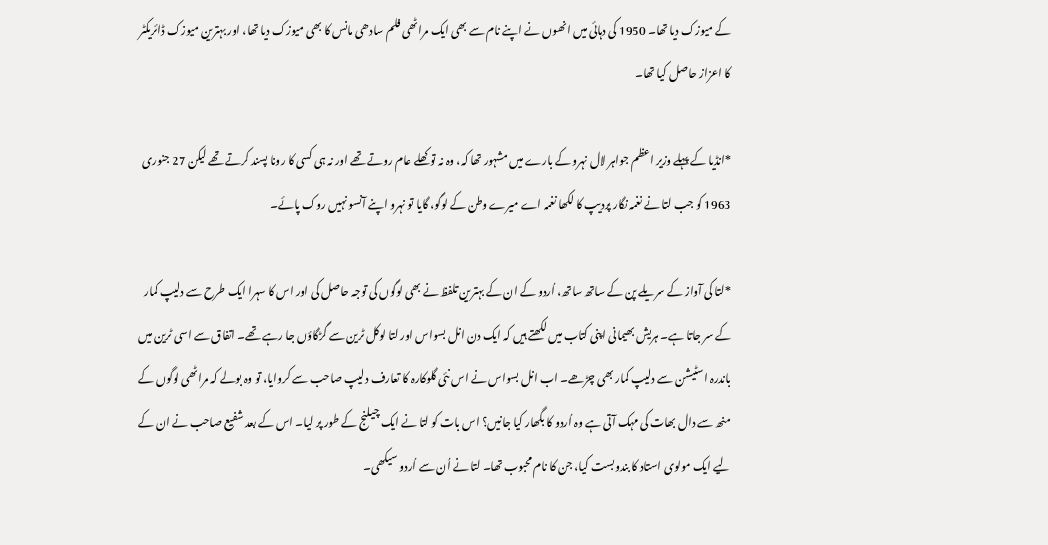کے میوزک دیا تھا۔ 1950 کی دہائی میں انھوں نے اپنے نام سے بھی ایک مراٹھی فلم سادھی مانس کا بھی میوزک دیا تھا، اور بہترین میوزک ڈائریکٹر کا اعزاز حاصل کیا تھا۔

*انڈیا کے پہلے وزیر اعظم جواہر لال نہرو کے بارے میں مشہور تھا کہ، وہ نہ تو کھلے عام روتے تھے اور نہ ہی کسی کا رونا پسند کرتے تھے لیکن 27 جنوری 1963 کو جب لتا نے نغمہ نگار پردیپ کا لکھا نغمہ اے میرے وطن کے لوگو، گایا تو نہرو اپنے آنسو نہیں روک پائے۔

*لتا کی آواز کے سریلے پن کے ساتھ ساتھ، اُردو کے ان کے بہترین تلفظ نے بھی لوگوں کی توجہ حاصل کی اور اس کا سہرا ایک طرح سے دلیپ کمار کے سر جاتا ہے۔ ہریش بھیمانی اپنی کتاب میں لکھتے ہیں کہ ایک دن انل بسواس اور لتا لوکل ٹرین سے گڑگاؤں جا رہے تھے۔ اتفاق سے اسی ٹرین میں باندرہ اسٹیشن سے دلیپ کمار بھی چڑھے۔ اب انل بسواس نے اس نئی گلوکارہ کا تعارف دلیپ صاحب سے کروایا، تو وہ بولے کہ مراٹھی لوگوں کے منھ سے دال بھات کی مہک آتی ہے وہ اُردو کا بگھار کیا جانیں؟ اس بات کو لتا نے ایک چیلنج کے طور پر لیا۔ اس کے بعد شفیع صاحب نے ان کے لیے ایک مولوی استاد کا بندوبست کیا، جن کا نام محبوب تھا۔ لتا نے اُن سے اُردو سیکھی۔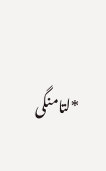*لتامنگی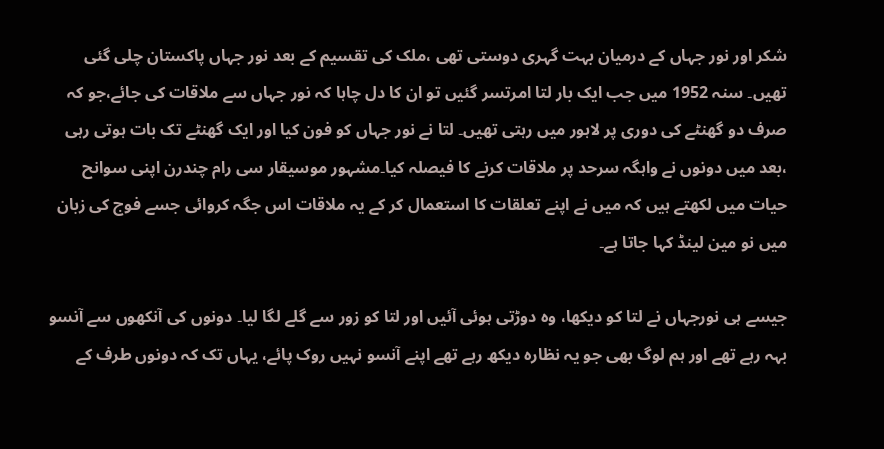شکر اور نور جہاں کے درمیان بہت گہری دوستی تھی ،ملک کی تقسیم کے بعد نور جہاں پاکستان چلی گئی تھیں۔ سنہ 1952 میں جب ایک بار لتا امرتسر گئیں تو ان کا دل چاہا کہ نور جہاں سے ملاقات کی جائے،جو کہ صرف دو گھنٹے کی دوری پر لاہور میں رہتی تھیں۔ لتا نے نور جہاں کو فون کیا اور ایک گھنٹے تک بات ہوتی رہی ،بعد میں دونوں نے واہگہ سرحد پر ملاقات کرنے کا فیصلہ کیا۔مشہور موسیقار سی رام چندرن اپنی سوانح حیات میں لکھتے ہیں کہ میں نے اپنے تعلقات کا استعمال کر کے یہ ملاقات اس جگہ کروائی جسے فوج کی زبان میں نو مین لینڈ کہا جاتا ہے۔

جیسے ہی نورجہاں نے لتا کو دیکھا، وہ دوڑتی ہوئی آئیں اور لتا کو زور سے گلے لگا لیا۔ دونوں کی آنکھوں سے آنسو بہہ رہے تھے اور ہم لوگ بھی جو یہ نظارہ دیکھ رہے تھے اپنے آنسو نہیں روک پائے، یہاں تک کہ دونوں طرف کے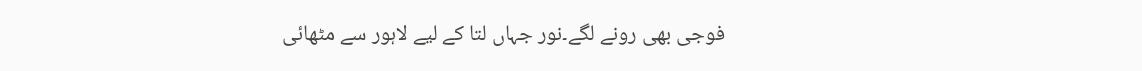فوجی بھی رونے لگے۔نور جہاں لتا کے لیے لاہور سے مٹھائی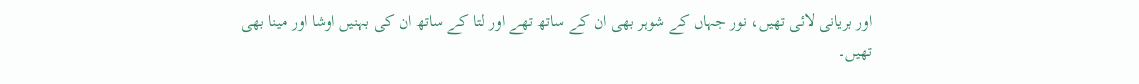اور بریانی لائی تھیں، نور جہاں کے شوہر بھی ان کے ساتھ تھے اور لتا کے ساتھ ان کی بہنیں اوشا اور مینا بھی تھیں۔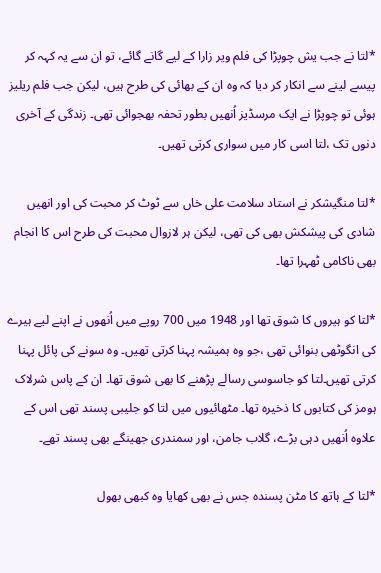*لتا نے جب یش چوپڑا کی فلم ویر زارا کے لیے گانے گائے، تو ان سے یہ کہہ کر پیسے لینے سے انکار کر دیا کہ وہ ان کے بھائی کی طرح ہیں، لیکن جب فلم ریلیز ہوئی تو چوپڑا نے ایک مرسڈیز اُنھیں بطور تحفہ بھجوائی تھی۔ زندگی کے آخری دنوں تک ،لتا اسی کار میں سواری کرتی تھیں۔

*لتا منگیشکر نے استاد سلامت علی خاں سے ٹوٹ کر محبت کی اور انھیں شادی کی پیشکش بھی کی تھی، لیکن ہر لازوال محبت کی طرح اس کا انجام بھی ناکامی ٹھہرا تھا۔

*لتا کو ہیروں کا شوق تھا اور 1948 میں 700 روپے میں اُنھوں نے اپنے لیے ہیرے کی انگوٹھی بنوائی تھی ،جو وہ ہمیشہ پہنا کرتی تھیں۔ وہ سونے کی پائل پہنا کرتی تھیں۔لتا کو جاسوسی رسالے پڑھنے کا بھی شوق تھا۔ ان کے پاس شرلاک ہومز کی کتابوں کا ذخیرہ تھا۔ مٹھائیوں میں لتا کو جلیبی پسند تھی اس کے علاوہ اُنھیں دہی بڑے، گلاب جامن، اور سمندری جھینگے بھی پسند تھے۔

*لتا کے ہاتھ کا مٹن پسندہ جس نے بھی کھایا وہ کبھی بھول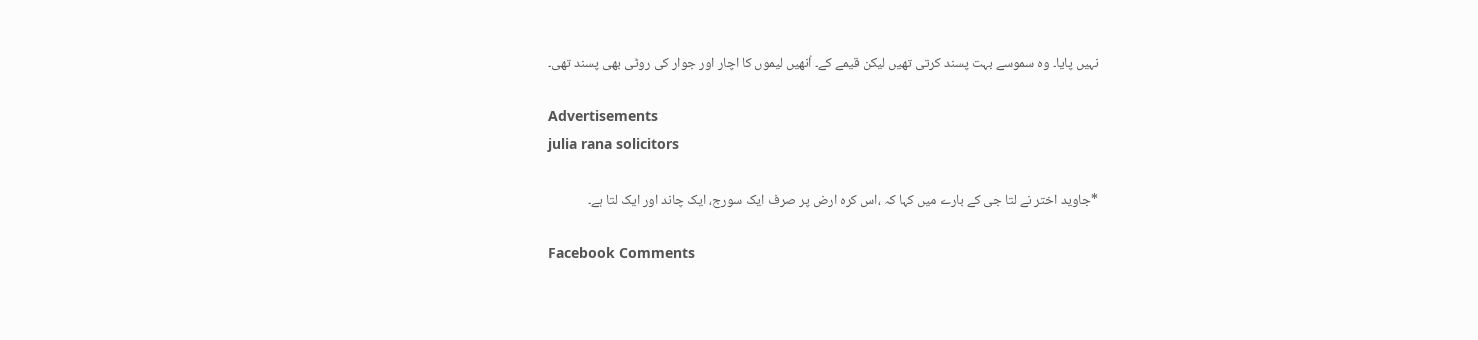نہیں پایا۔ وہ سموسے بہت پسند کرتی تھیں لیکن قیمے کے۔ اُنھیں لیموں کا اچار اور جوار کی روٹی بھی پسند تھی۔

Advertisements
julia rana solicitors

*جاوید اختر نے لتا جی کے بارے میں کہا کہ ،اس کرہ ارض پر صرف ایک سورج، ایک چاند اور ایک لتا ہے۔

Facebook Comments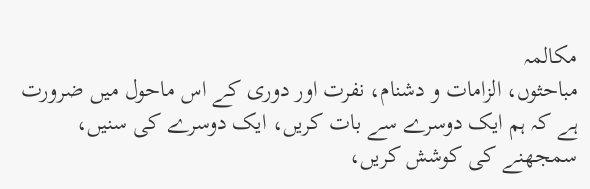مکالمہ
مباحثوں، الزامات و دشنام، نفرت اور دوری کے اس ماحول میں ضرورت ہے کہ ہم ایک دوسرے سے بات کریں، ایک دوسرے کی سنیں، سمجھنے کی کوشش کریں،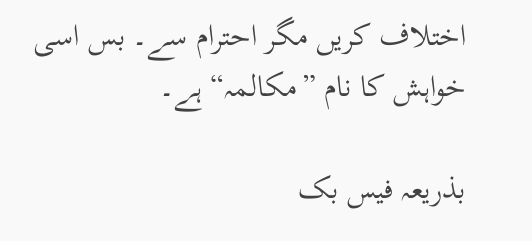اختلاف کریں مگر احترام سے۔ بس اسی خواہش کا نام ”مکالمہ“ ہے۔

بذریعہ فیس بک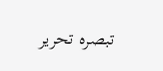تبصرہ تحریر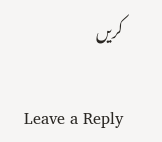کریں

Leave a Reply